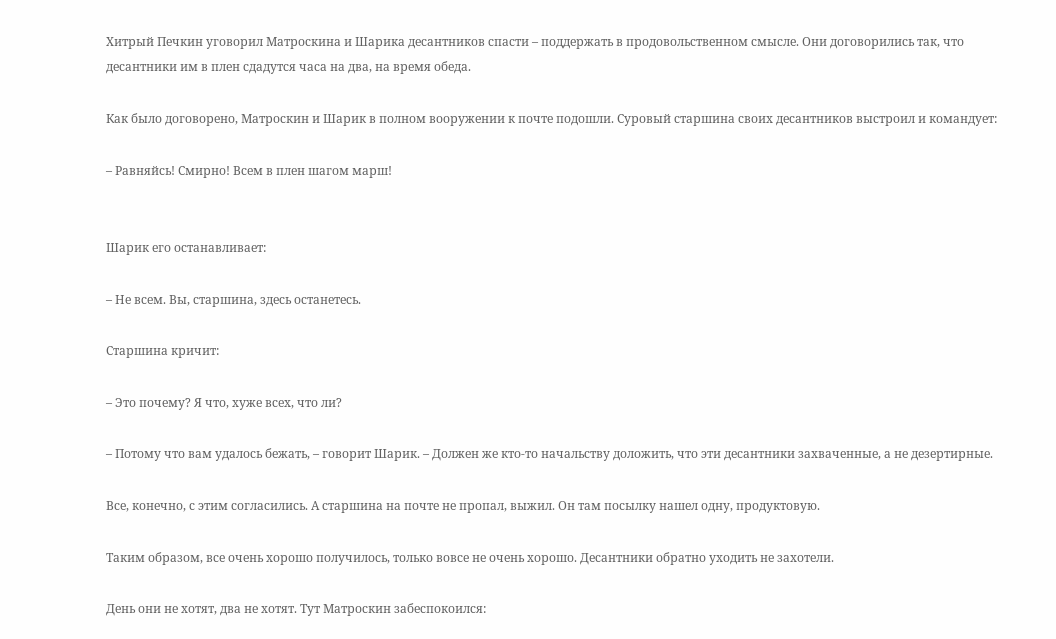Хитрый Печкин уговорил Матроскина и Шарика десантников спасти – поддержать в продовольственном смысле. Они договорились так, что десантники им в плен сдадутся часа на два, на время обеда.

Как было договорено, Матроскин и Шарик в полном вооружении к почте подошли. Суровый старшина своих десантников выстроил и командует:

– Равняйсь! Смирно! Всем в плен шагом марш!


Шарик его останавливает:

– Не всем. Вы, старшина, здесь останетесь.

Старшина кричит:

– Это почему? Я что, хуже всех, что ли?

– Потому что вам удалось бежать, – говорит Шарик. – Должен же кто-то начальству доложить, что эти десантники захваченные, а не дезертирные.

Все, конечно, с этим согласились. А старшина на почте не пропал, выжил. Он там посылку нашел одну, продуктовую.

Таким образом, все очень хорошо получилось, только вовсе не очень хорошо. Десантники обратно уходить не захотели.

День они не хотят, два не хотят. Тут Матроскин забеспокоился: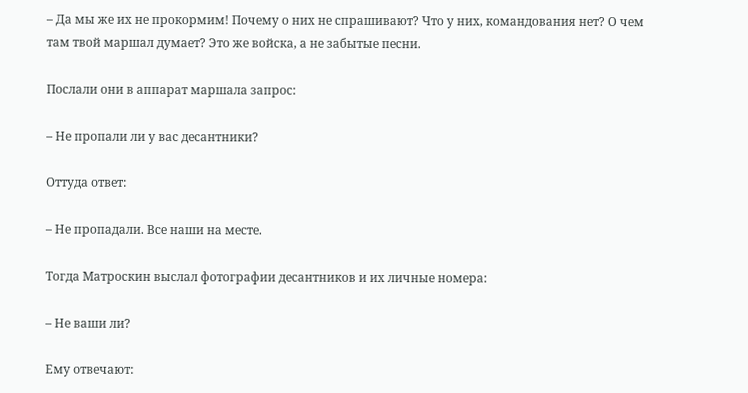– Да мы же их не прокормим! Почему о них не спрашивают? Что у них, командования нет? О чем там твой маршал думает? Это же войска, а не забытые песни.

Послали они в аппарат маршала запрос:

– Не пропали ли у вас десантники?

Оттуда ответ:

– Не пропадали. Все наши на месте.

Тогда Mатроскин выслал фотографии десантников и их личные номера:

– Не ваши ли?

Ему отвечают: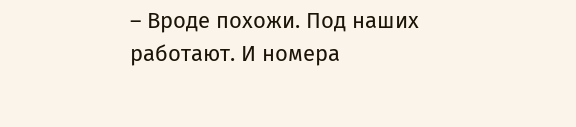– Вроде похожи. Под наших работают. И номера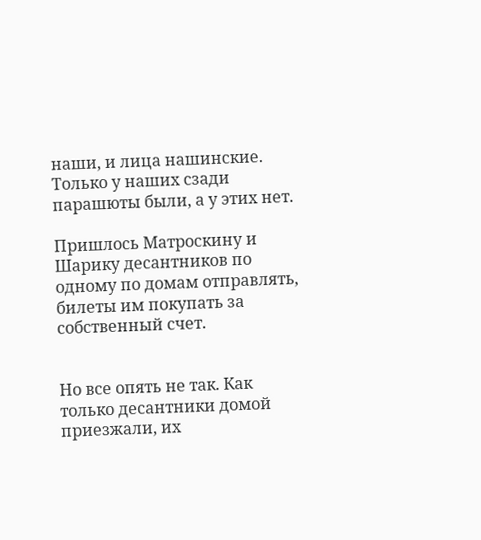наши, и лица нашинские. Только у наших сзади парашюты были, а у этих нет.

Пришлось Матроскину и Шарику десантников по одному по домам отправлять, билеты им покупать за собственный счет.


Но все опять не так. Как только десантники домой приезжали, их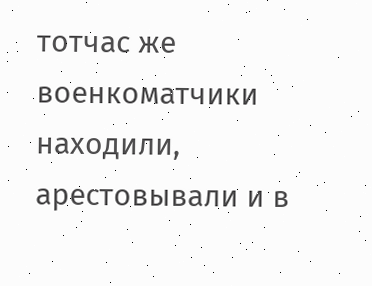тотчас же военкоматчики находили, арестовывали и в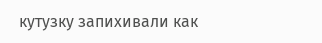кутузку запихивали как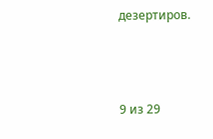дезертиров.



9 из 29